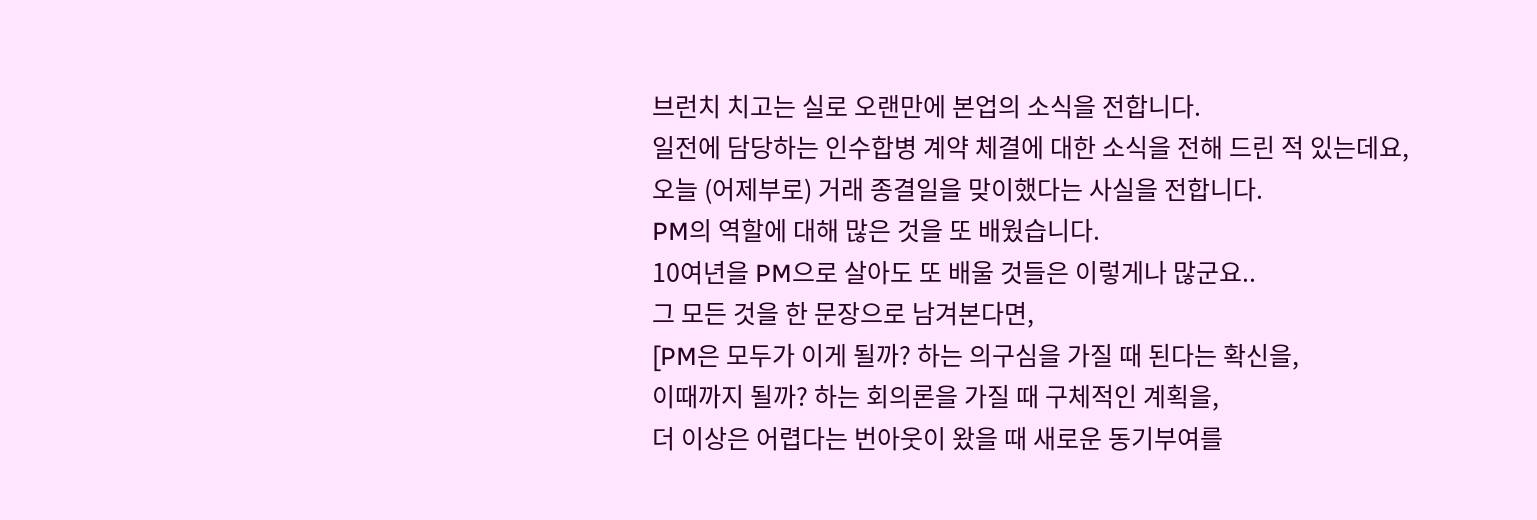브런치 치고는 실로 오랜만에 본업의 소식을 전합니다.
일전에 담당하는 인수합병 계약 체결에 대한 소식을 전해 드린 적 있는데요,
오늘 (어제부로) 거래 종결일을 맞이했다는 사실을 전합니다.
PM의 역할에 대해 많은 것을 또 배웠습니다.
10여년을 PM으로 살아도 또 배울 것들은 이렇게나 많군요..
그 모든 것을 한 문장으로 남겨본다면,
[PM은 모두가 이게 될까? 하는 의구심을 가질 때 된다는 확신을,
이때까지 될까? 하는 회의론을 가질 때 구체적인 계획을,
더 이상은 어렵다는 번아웃이 왔을 때 새로운 동기부여를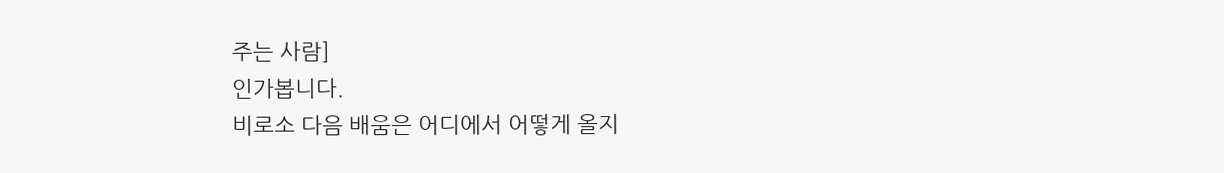주는 사람]
인가봅니다.
비로소 다음 배움은 어디에서 어떻게 올지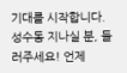기대를 시작합니다.
성수동 지나실 분, 들러주세요! 언제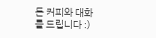든 커피와 대화를 드립니다 :)